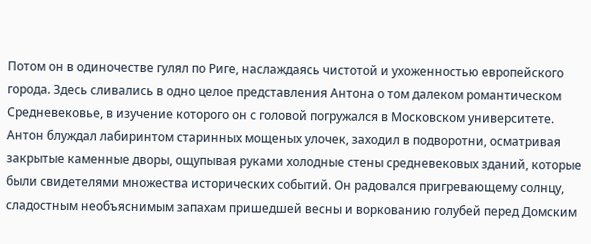Потом он в одиночестве гулял по Риге, наслаждаясь чистотой и ухоженностью европейского города. Здесь сливались в одно целое представления Антона о том далеком романтическом Средневековье, в изучение которого он с головой погружался в Московском университете. Антон блуждал лабиринтом старинных мощеных улочек, заходил в подворотни, осматривая закрытые каменные дворы, ощупывая руками холодные стены средневековых зданий, которые были свидетелями множества исторических событий. Он радовался пригревающему солнцу, сладостным необъяснимым запахам пришедшей весны и воркованию голубей перед Домским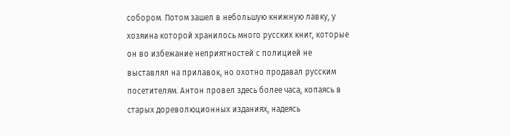собором. Потом зашел в небольшую книжную лавку, у хозяина которой хранилось много русских книг, которые он во избежание неприятностей с полицией не выставлял на прилавок, но охотно продавал русским посетителям. Антон провел здесь более часа, копаясь в старых дореволюционных изданиях, надеясь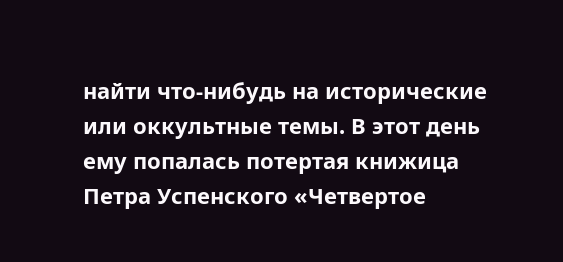найти что-нибудь на исторические или оккультные темы. В этот день ему попалась потертая книжица Петра Успенского «Четвертое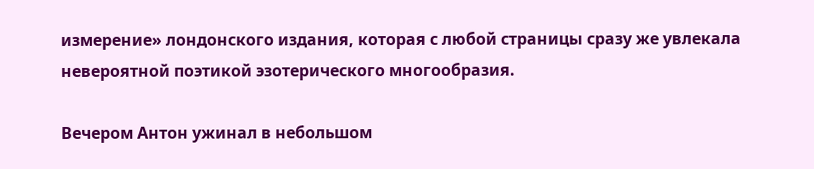измерение» лондонского издания, которая с любой страницы сразу же увлекала невероятной поэтикой эзотерического многообразия.

Вечером Антон ужинал в небольшом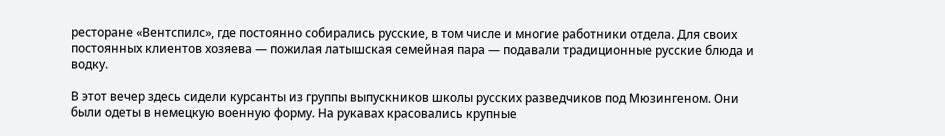ресторане «Вентспилс», где постоянно собирались русские, в том числе и многие работники отдела. Для своих постоянных клиентов хозяева — пожилая латышская семейная пара — подавали традиционные русские блюда и водку.

В этот вечер здесь сидели курсанты из группы выпускников школы русских разведчиков под Мюзингеном. Они были одеты в немецкую военную форму. На рукавах красовались крупные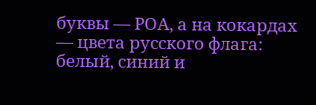буквы — РОА, а на кокардах — цвета русского флага: белый, синий и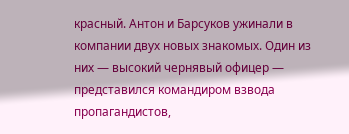красный. Антон и Барсуков ужинали в компании двух новых знакомых. Один из них — высокий чернявый офицер — представился командиром взвода пропагандистов,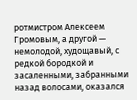ротмистром Алексеем Громовым, а другой — немолодой, худощавый, с редкой бородкой и засаленными, забранными назад волосами, оказался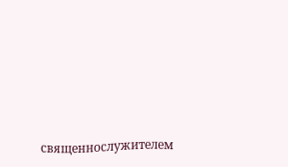священнослужителем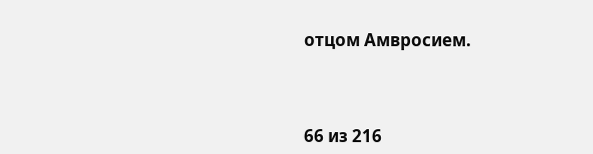отцом Амвросием.



66 из 216